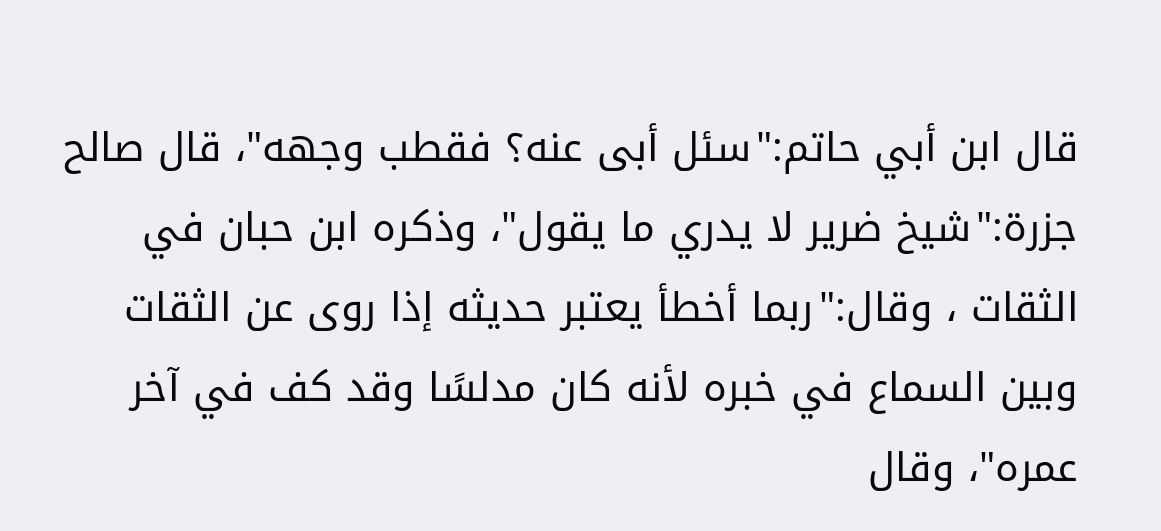قال ابن أبي حاتم:"سئل أبى عنه؟ فقطب وجهه"، قال صالح جزرة:"شيخ ضرير لا يدري ما يقول"، وذكره ابن حبان في الثقات ، وقال:"ربما أخطأ يعتبر حديثه إذا روى عن الثقات وبين السماع في خبره لأنه كان مدلسًا وقد كف في آخر عمره"، وقال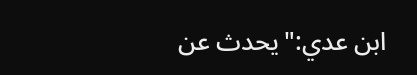ابن عدي:"يحدث عن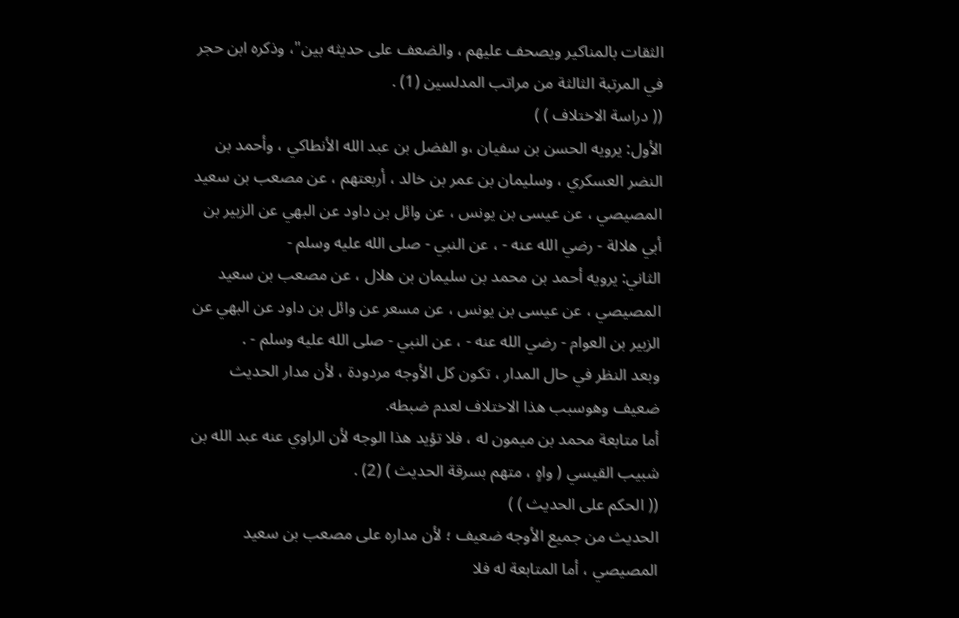الثقات بالمناكير ويصحف عليهم ، والضعف على حديثه بين"، وذكره ابن حجر في المرتبة الثالثة من مراتب المدلسين (1) .
(( دراسة الاختلاف ) )
الأول: يرويه الحسن بن سفيان ،و الفضل بن عبد الله الأنطاكي ، وأحمد بن النضر العسكري ، وسليمان بن عمر بن خالد ، أربعتهم ، عن مصعب بن سعيد المصيصي ، عن عيسى بن يونس ، عن وائل بن داود عن البهي عن الزبير بن أبي هلالة - رضي الله عنه - ، عن النبي - صلى الله عليه وسلم -
الثاني: يرويه أحمد بن محمد بن سليمان بن هلال ، عن مصعب بن سعيد المصيصي ، عن عيسى بن يونس ، عن مسعر عن وائل بن داود عن البهي عن الزبير بن العوام - رضي الله عنه - ، عن النبي - صلى الله عليه وسلم - .
وبعد النظر في حال المدار ، تكون كل الأوجه مردودة ، لأن مدار الحديث ضعيف وهوسبب هذا الاختلاف لعدم ضبطه.
أما متابعة محمد بن ميمون له ، فلا تؤيد هذا الوجه لأن الراوي عنه عبد الله بن شبيب القيسي ( واهٍ ، متهم بسرقة الحديث ) (2) .
(( الحكم على الحديث ) )
الحديث من جميع الأوجه ضعيف ؛ لأن مداره على مصعب بن سعيد المصيصي ، أما المتابعة له فلا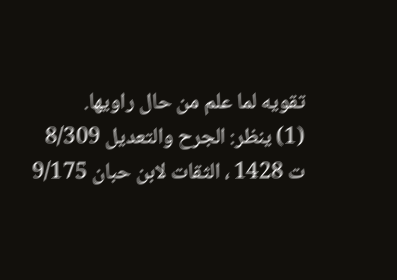تقويه لما علم من حال راويها.
(1) ينظر: الجرح والتعديل 8/309 ت 1428 ، الثقات لابن حبان 9/175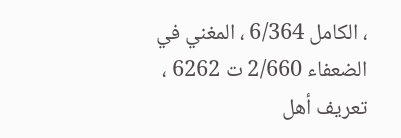، الكامل 6/364 ، المغني في الضعفاء 2/660 ت 6262 ، تعريف أهل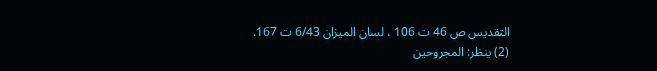التقديس ص 46 ت 106 ، لسان الميزان 6/43 ت 167.
(2) ينظر: المجروحين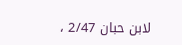لابن حبان 2/47 ،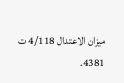ميزان الاعتدال 4/118 ت 4381.